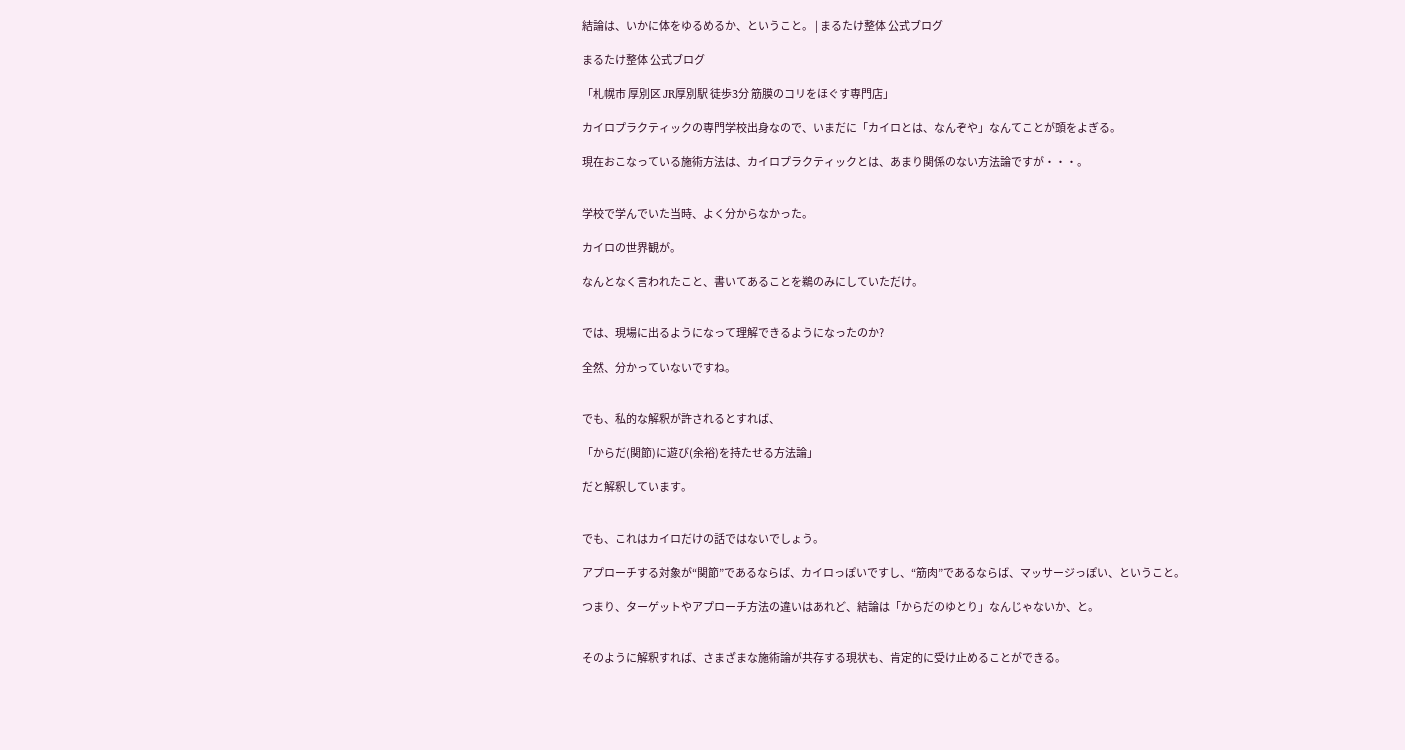結論は、いかに体をゆるめるか、ということ。 | まるたけ整体 公式ブログ

まるたけ整体 公式ブログ

「札幌市 厚別区 JR厚別駅 徒歩3分 筋膜のコリをほぐす専門店」

カイロプラクティックの専門学校出身なので、いまだに「カイロとは、なんぞや」なんてことが頭をよぎる。

現在おこなっている施術方法は、カイロプラクティックとは、あまり関係のない方法論ですが・・・。


学校で学んでいた当時、よく分からなかった。

カイロの世界観が。

なんとなく言われたこと、書いてあることを鵜のみにしていただけ。


では、現場に出るようになって理解できるようになったのか?

全然、分かっていないですね。


でも、私的な解釈が許されるとすれば、

「からだ(関節)に遊び(余裕)を持たせる方法論」

だと解釈しています。


でも、これはカイロだけの話ではないでしょう。

アプローチする対象が“関節”であるならば、カイロっぽいですし、“筋肉”であるならば、マッサージっぽい、ということ。

つまり、ターゲットやアプローチ方法の違いはあれど、結論は「からだのゆとり」なんじゃないか、と。


そのように解釈すれば、さまざまな施術論が共存する現状も、肯定的に受け止めることができる。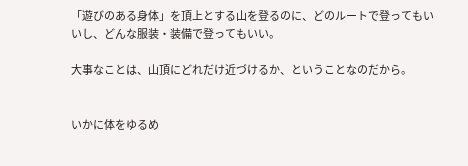「遊びのある身体」を頂上とする山を登るのに、どのルートで登ってもいいし、どんな服装・装備で登ってもいい。

大事なことは、山頂にどれだけ近づけるか、ということなのだから。


いかに体をゆるめ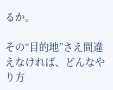るか。

その“目的地”さえ間違えなければ、どんなやり方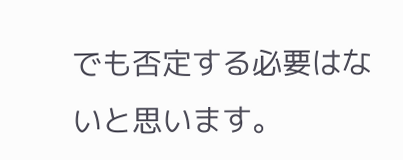でも否定する必要はないと思います。